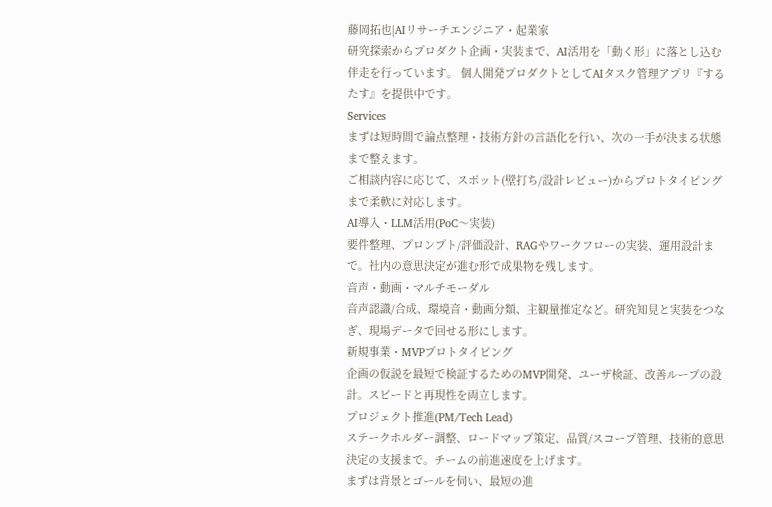藤岡拓也|AIリサーチエンジニア・起業家
研究探索からプロダクト企画・実装まで、AI活用を「動く形」に落とし込む伴走を行っています。 個人開発プロダクトとしてAIタスク管理アプリ『するたす』を提供中です。
Services
まずは短時間で論点整理・技術方針の言語化を行い、次の一手が決まる状態まで整えます。
ご相談内容に応じて、スポット(壁打ち/設計レビュー)からプロトタイピングまで柔軟に対応します。
AI導入・LLM活用(PoC〜実装)
要件整理、プロンプト/評価設計、RAGやワークフローの実装、運用設計まで。社内の意思決定が進む形で成果物を残します。
音声・動画・マルチモーダル
音声認識/合成、環境音・動画分類、主観量推定など。研究知見と実装をつなぎ、現場データで回せる形にします。
新規事業・MVPプロトタイピング
企画の仮説を最短で検証するためのMVP開発、ユーザ検証、改善ループの設計。スピードと再現性を両立します。
プロジェクト推進(PM/Tech Lead)
ステークホルダー調整、ロードマップ策定、品質/スコープ管理、技術的意思決定の支援まで。チームの前進速度を上げます。
まずは背景とゴールを伺い、最短の進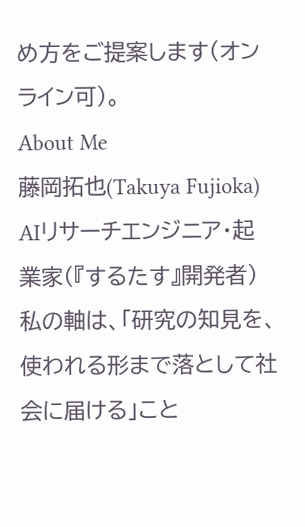め方をご提案します(オンライン可)。
About Me
藤岡拓也(Takuya Fujioka)
AIリサーチエンジニア・起業家(『するたす』開発者)
私の軸は、「研究の知見を、使われる形まで落として社会に届ける」こと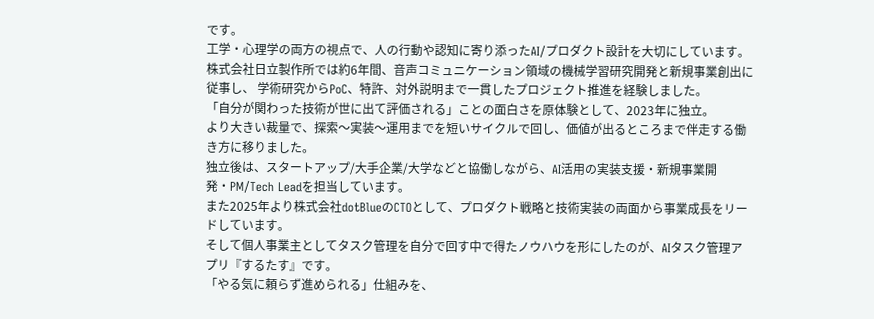です。
工学・心理学の両方の視点で、人の行動や認知に寄り添ったAI/プロダクト設計を大切にしています。
株式会社日立製作所では約6年間、音声コミュニケーション領域の機械学習研究開発と新規事業創出に従事し、 学術研究からPoC、特許、対外説明まで一貫したプロジェクト推進を経験しました。
「自分が関わった技術が世に出て評価される」ことの面白さを原体験として、2023年に独立。
より大きい裁量で、探索〜実装〜運用までを短いサイクルで回し、価値が出るところまで伴走する働き方に移りました。
独立後は、スタートアップ/大手企業/大学などと協働しながら、AI活用の実装支援・新規事業開発・PM/Tech Leadを担当しています。
また2025年より株式会社dotBlueのCTOとして、プロダクト戦略と技術実装の両面から事業成長をリードしています。
そして個人事業主としてタスク管理を自分で回す中で得たノウハウを形にしたのが、AIタスク管理アプリ『するたす』です。
「やる気に頼らず進められる」仕組みを、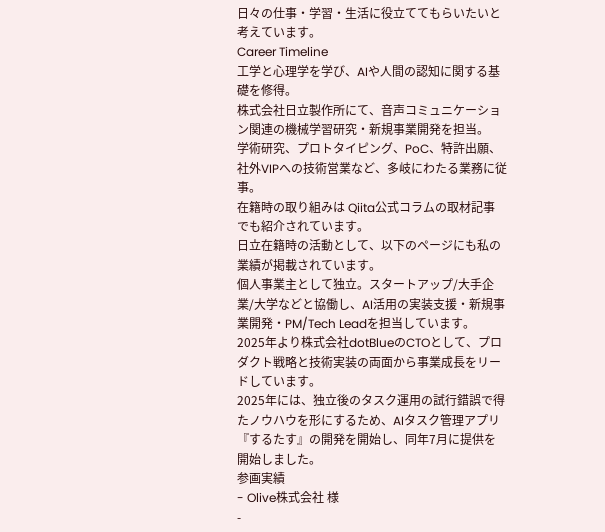日々の仕事・学習・生活に役立ててもらいたいと考えています。
Career Timeline
工学と心理学を学び、AIや人間の認知に関する基礎を修得。
株式会社日立製作所にて、音声コミュニケーション関連の機械学習研究・新規事業開発を担当。
学術研究、プロトタイピング、PoC、特許出願、社外VIPへの技術営業など、多岐にわたる業務に従事。
在籍時の取り組みは Qiita公式コラムの取材記事 でも紹介されています。
日立在籍時の活動として、以下のページにも私の業績が掲載されています。
個人事業主として独立。スタートアップ/大手企業/大学などと協働し、AI活用の実装支援・新規事業開発・PM/Tech Leadを担当しています。
2025年より株式会社dotBlueのCTOとして、プロダクト戦略と技術実装の両面から事業成長をリードしています。
2025年には、独立後のタスク運用の試行錯誤で得たノウハウを形にするため、AIタスク管理アプリ『するたす』の開発を開始し、同年7月に提供を開始しました。
参画実績
- Olive株式会社 様
-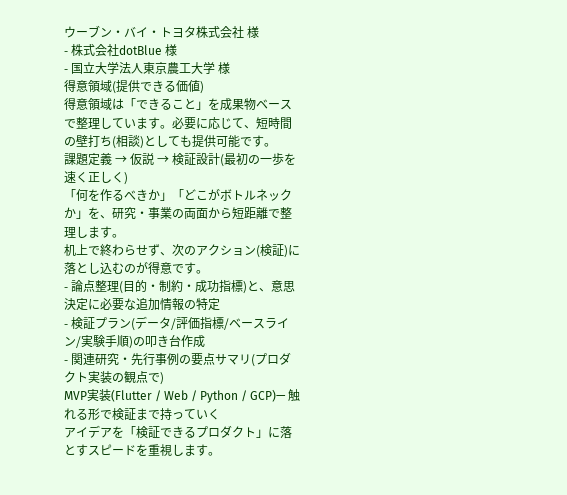ウーブン・バイ・トヨタ株式会社 様
- 株式会社dotBlue 様
- 国立大学法人東京農工大学 様
得意領域(提供できる価値)
得意領域は「できること」を成果物ベースで整理しています。必要に応じて、短時間の壁打ち(相談)としても提供可能です。
課題定義 → 仮説 → 検証設計(最初の一歩を速く正しく)
「何を作るべきか」「どこがボトルネックか」を、研究・事業の両面から短距離で整理します。
机上で終わらせず、次のアクション(検証)に落とし込むのが得意です。
- 論点整理(目的・制約・成功指標)と、意思決定に必要な追加情報の特定
- 検証プラン(データ/評価指標/ベースライン/実験手順)の叩き台作成
- 関連研究・先行事例の要点サマリ(プロダクト実装の観点で)
MVP実装(Flutter / Web / Python / GCP)— 触れる形で検証まで持っていく
アイデアを「検証できるプロダクト」に落とすスピードを重視します。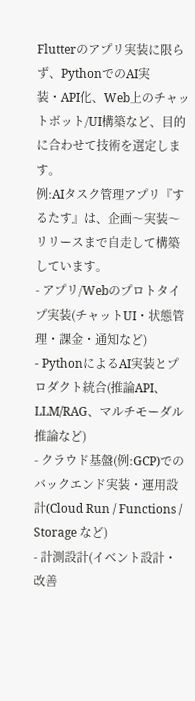Flutterのアプリ実装に限らず、PythonでのAI実装・API化、Web上のチャットボット/UI構築など、目的に合わせて技術を選定します。
例:AIタスク管理アプリ『するたす』は、企画〜実装〜リリースまで自走して構築しています。
- アプリ/Webのプロトタイプ実装(チャットUI・状態管理・課金・通知など)
- PythonによるAI実装とプロダクト統合(推論API、LLM/RAG、マルチモーダル推論など)
- クラウド基盤(例:GCP)でのバックエンド実装・運用設計(Cloud Run / Functions / Storage など)
- 計測設計(イベント設計・改善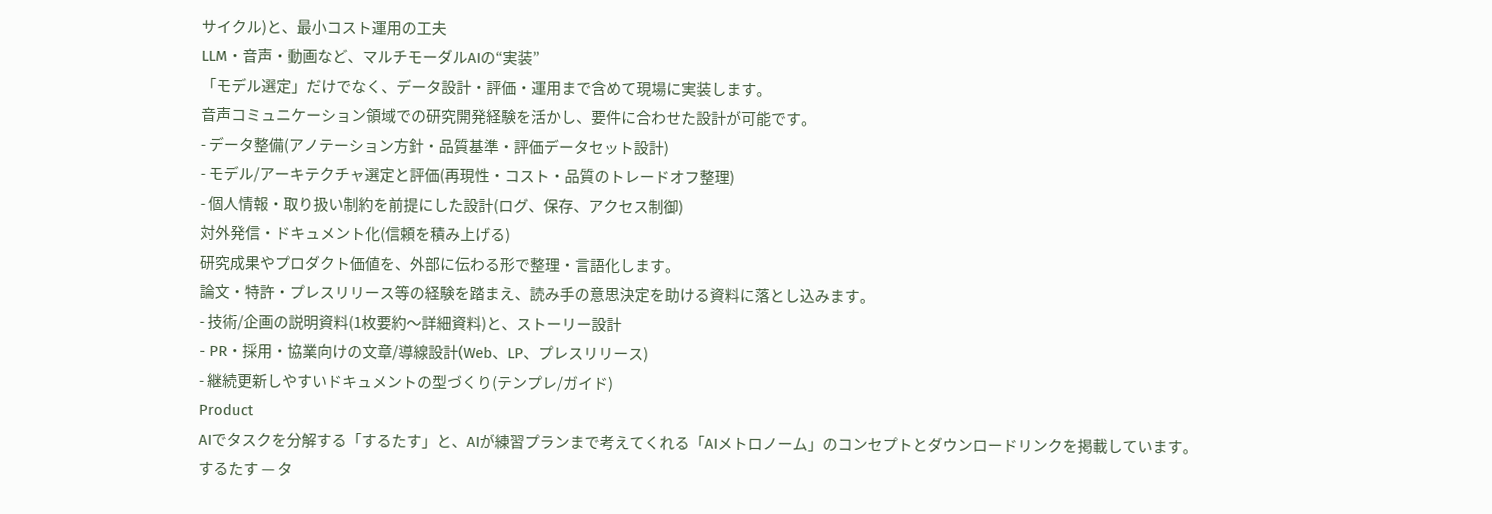サイクル)と、最小コスト運用の工夫
LLM・音声・動画など、マルチモーダルAIの“実装”
「モデル選定」だけでなく、データ設計・評価・運用まで含めて現場に実装します。
音声コミュニケーション領域での研究開発経験を活かし、要件に合わせた設計が可能です。
- データ整備(アノテーション方針・品質基準・評価データセット設計)
- モデル/アーキテクチャ選定と評価(再現性・コスト・品質のトレードオフ整理)
- 個人情報・取り扱い制約を前提にした設計(ログ、保存、アクセス制御)
対外発信・ドキュメント化(信頼を積み上げる)
研究成果やプロダクト価値を、外部に伝わる形で整理・言語化します。
論文・特許・プレスリリース等の経験を踏まえ、読み手の意思決定を助ける資料に落とし込みます。
- 技術/企画の説明資料(1枚要約〜詳細資料)と、ストーリー設計
- PR・採用・協業向けの文章/導線設計(Web、LP、プレスリリース)
- 継続更新しやすいドキュメントの型づくり(テンプレ/ガイド)
Product
AIでタスクを分解する「するたす」と、AIが練習プランまで考えてくれる「AIメトロノーム」のコンセプトとダウンロードリンクを掲載しています。
するたす — タ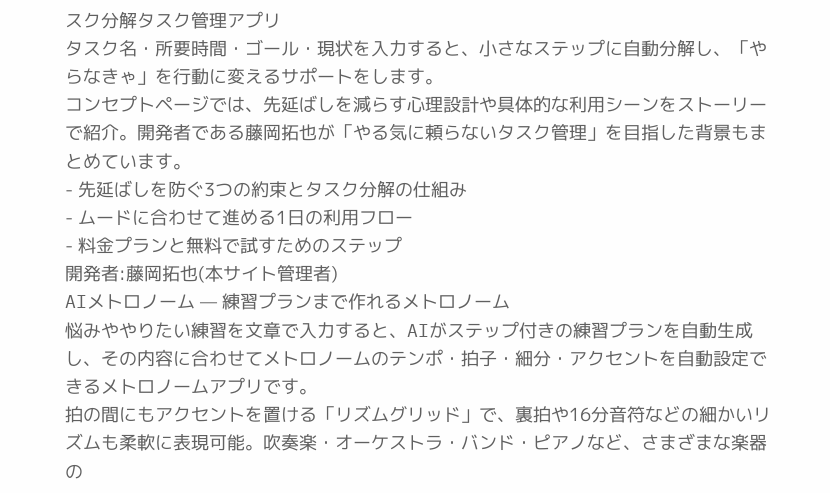スク分解タスク管理アプリ
タスク名・所要時間・ゴール・現状を入力すると、小さなステップに自動分解し、「やらなきゃ」を行動に変えるサポートをします。
コンセプトページでは、先延ばしを減らす心理設計や具体的な利用シーンをストーリーで紹介。開発者である藤岡拓也が「やる気に頼らないタスク管理」を目指した背景もまとめています。
- 先延ばしを防ぐ3つの約束とタスク分解の仕組み
- ムードに合わせて進める1日の利用フロー
- 料金プランと無料で試すためのステップ
開発者:藤岡拓也(本サイト管理者)
AIメトロノーム — 練習プランまで作れるメトロノーム
悩みややりたい練習を文章で入力すると、AIがステップ付きの練習プランを自動生成し、その内容に合わせてメトロノームのテンポ・拍子・細分・アクセントを自動設定できるメトロノームアプリです。
拍の間にもアクセントを置ける「リズムグリッド」で、裏拍や16分音符などの細かいリズムも柔軟に表現可能。吹奏楽・オーケストラ・バンド・ピアノなど、さまざまな楽器の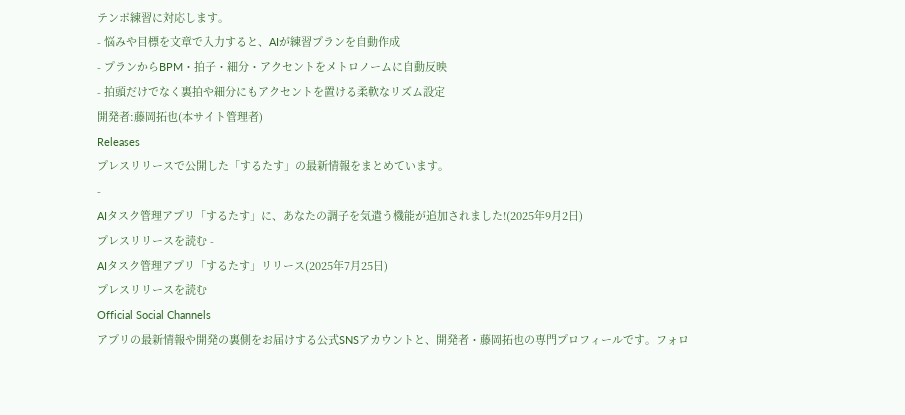テンポ練習に対応します。
- 悩みや目標を文章で入力すると、AIが練習プランを自動作成
- プランからBPM・拍子・細分・アクセントをメトロノームに自動反映
- 拍頭だけでなく裏拍や細分にもアクセントを置ける柔軟なリズム設定
開発者:藤岡拓也(本サイト管理者)
Releases
プレスリリースで公開した「するたす」の最新情報をまとめています。
-
AIタスク管理アプリ「するたす」に、あなたの調子を気遣う機能が追加されました!(2025年9月2日)
プレスリリースを読む -
AIタスク管理アプリ「するたす」リリース(2025年7月25日)
プレスリリースを読む
Official Social Channels
アプリの最新情報や開発の裏側をお届けする公式SNSアカウントと、開発者・藤岡拓也の専門プロフィールです。フォロ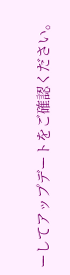ーしてアップデートをご確認ください。